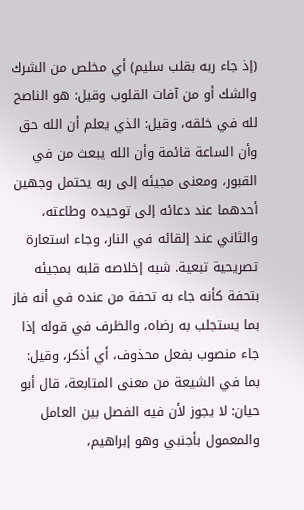(إذ جاء ربه بقلب سليم) أي مخلص من الشرك والشك أو من آفات القلوب وقيل: هو الناصح لله في خلقه، وقيل: الذي يعلم أن الله حق وأن الساعة قائمة وأن الله يبعث من في القبور، ومعنى مجيئه إلى ربه يحتمل وجهين أحدهما عند دعائه إلى توحيده وطاعته، والثاني عند إلقائه في النار، وجاء استعارة تصريحية تبعية. شبه إخلاصه قلبه بمجيئه بتحفة كأنه جاء به تحفة من عنده في أنه فاز بما يستجلب به رضاه، والظرف في قوله إذا جاء منصوب بفعل محذوف، أي أذكر، وقيل: بما في الشيعة من معنى المتابعة، قال أبو حيان: لا يجوز لأن فيه الفصل بين العامل والمعمول بأجنبي وهو إبراهيم،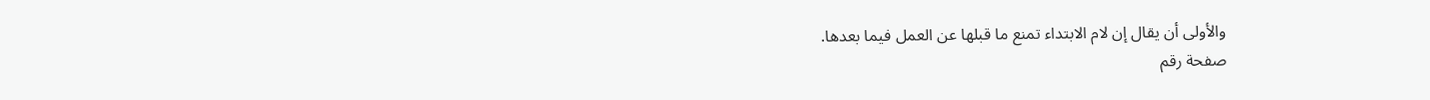والأولى أن يقال إن لام الابتداء تمنع ما قبلها عن العمل فيما بعدها.
صفحة رقم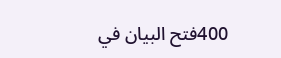400فتح البيان في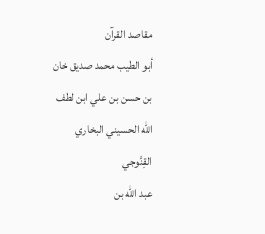مقاصد القرآن
أبو الطيب محمد صديق خان بن حسن بن علي ابن لطف الله الحسيني البخاري القِنَّوجي
عبد الله بن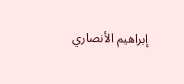إبراهيم الأنصاري